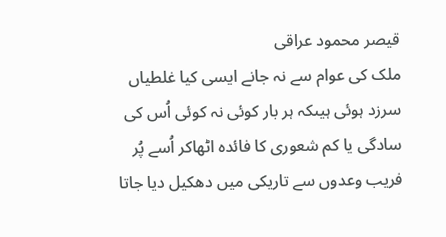قیصر محمود عراقی
ملک کی عوام سے نہ جانے ایسی کیا غلطیاں سرزد ہوئی ہیںکہ ہر بار کوئی نہ کوئی اُس کی سادگی یا کم شعوری کا فائدہ اٹھاکر اُسے پُر فریب وعدوں سے تاریکی میں دھکیل دیا جاتا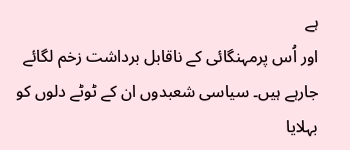ہے
اور اُس پرمہنگائی کے ناقابل برداشت زخم لگائے جارہے ہیں۔ سیاسی شعبدوں ان کے ٹوٹے دلوں کو بہلایا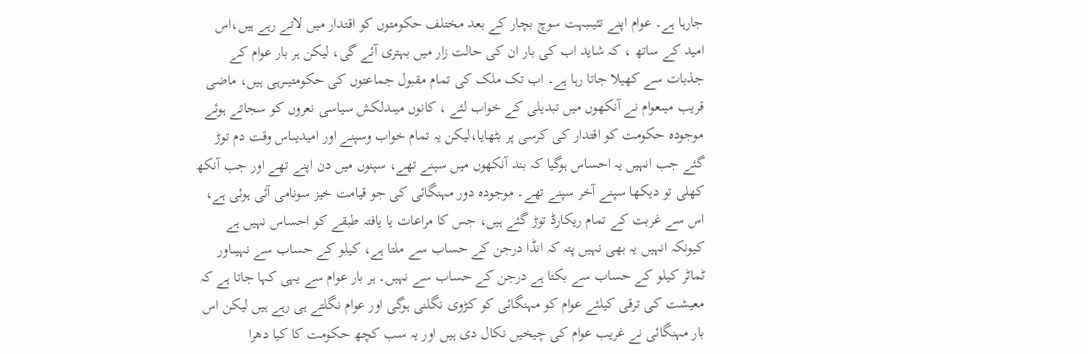جارہا ہے۔ عوام اپنے تئیںبہت سوچ بچار کے بعد مختلف حکومتوں کو اقتدار میں لاتے رہے ہیں،اس امید کے ساتھ ، کہ شاید اب کی بار ان کی حالت زار میں بہتری آئے گی، لیکن ہر بار عوام کے جذبات سے کھیلا جاتا رہا ہے۔ اب تک ملک کی تمام مقبول جماعتوں کی حکومتیںرہی ہیں، ماضی قریب میںعوام نے آنکھوں میں تبدیلی کے خواب لئے ، کانوں میںدلکش سیاسی نعروں کو سجاتے ہوئے موجودہ حکومت کو اقتدار کی کرسی پر بٹھایا،لیکن یہ تمام خواب وسپنے اور امیدیںاس وقت دم توڑ گئے جب انہیں یہ احساس ہوگیا کہ بند آنکھوں میں سپنے تھے، سپنوں میں دن اپنے تھے اور جب آنکھ کھلی تو دیکھا سپنے آخر سپنے تھے۔ موجودہ دور مہنگائی کی جو قیامت خیز سونامی آئی ہوئی ہے، اس سے غربت کے تمام ریکارڈ توڑ گئے ہیں، جس کا مراعات یا یافتہ طبقے کو احساس نہیں ہے کیونکہ انہیں یہ بھی نہیں پتہ کہ انڈا درجن کے حساب سے ملتا ہے، کیلو کے حساب سے نہیںاور ٹماٹر کیلو کے حساب سے بکتا ہے درجن کے حساب سے نہیں۔ ہر بار عوام سے یہی کہا جاتا ہے کہ معیشت کی ترقی کیلئے عوام کو مہنگائی کو کڑوی نگلنی ہوگی اور عوام نگلتے ہی رہے ہیں لیکن اس بار مہنگائی نے غریب عوام کی چیخیں نکال دی ہیں اور یہ سب کچھ حکومت کا کیا دھرا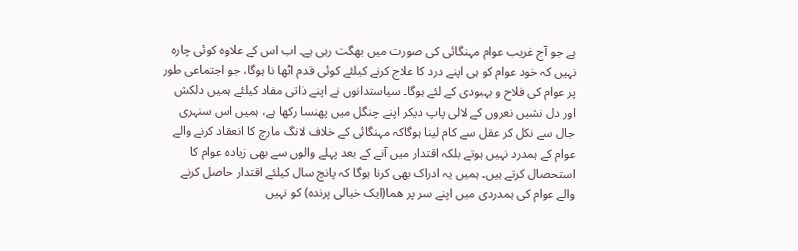ہے جو آج غریب عوام مہنگائی کی صورت میں بھگت رہی ہے۔ اب اس کے علاوہ کوئی چارہ نہیں کہ خود عوام کو ہی اپنے درد کا علاج کرنے کیلئے کوئی قدم اٹھا نا ہوگا، جو اجتماعی طور پر عوام کی فلاح و بہبودی کے لئے ہوگا۔ سیاستدانوں نے اپنے ذاتی مفاد کیلئے ہمیں دلکش اور دل نشیں نعروں کے لالی پاپ دیکر اپنے چنگل میں پھنسا رکھا ہے، ہمیں اس سنہری جال سے نکل کر عقل سے کام لینا ہوگاکہ مہنگائی کے خلاف لانگ مارچ کا انعقاد کرنے والے عوام کے ہمدرد نہیں ہوتے بلکہ اقتدار میں آنے کے بعد پہلے والوں سے بھی زیادہ عوام کا استحصال کرتے ہیں۔ ہمیں یہ ادراک بھی کرنا ہوگا کہ پانچ سال کیلئے اقتدار حاصل کرنے والے عوام کی ہمدردی میں اپنے سر پر ھما(ایک خیالی پرندہ) کو نہیں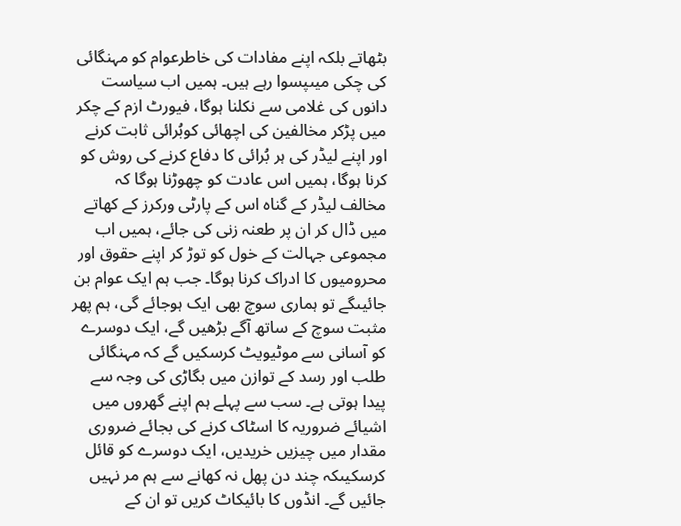بٹھاتے بلکہ اپنے مفادات کی خاطرعوام کو مہنگائی کی چکی میںپسوا رہے ہیں۔ ہمیں اب سیاست دانوں کی غلامی سے نکلنا ہوگا، فیورٹ ازم کے چکر میں پڑکر مخالفین کی اچھائی کوبُرائی ثابت کرنے اور اپنے لیڈر کی ہر بُرائی کا دفاع کرنے کی روش کو کرنا ہوگا، ہمیں اس عادت کو چھوڑنا ہوگا کہ مخالف لیڈر کے گناہ اس کے پارٹی ورکرز کے کھاتے میں ڈال کر ان پر طعنہ زنی کی جائے، ہمیں اب مجموعی جہالت کے خول کو توڑ کر اپنے حقوق اور محرومیوں کا ادراک کرنا ہوگا۔ جب ہم ایک عوام بن جائیںگے تو ہماری سوچ بھی ایک ہوجائے گی، ہم پھر مثبت سوچ کے ساتھ آگے بڑھیں گے، ایک دوسرے کو آسانی سے موٹیویٹ کرسکیں گے کہ مہنگائی طلب اور رسد کے توازن میں بگاڑی کی وجہ سے پیدا ہوتی ہے۔ سب سے پہلے ہم اپنے گھروں میں اشیائے ضروریہ کا اسٹاک کرنے کی بجائے ضروری مقدار میں چیزیں خریدیں، ایک دوسرے کو قائل کرسکیںکہ چند دن پھل نہ کھانے سے ہم مر نہیں جائیں گے۔ انڈوں کا بائیکاٹ کریں تو ان کے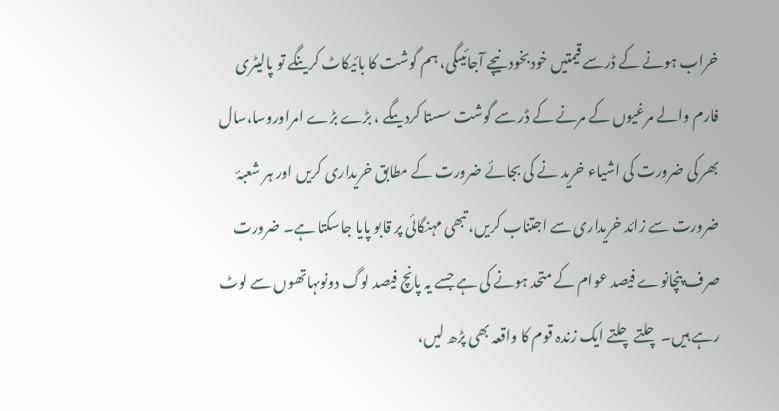خراب ہونے کے ڈرسے قیمتیں خودبخود نیچے آجائیںگی، ہم گوشت کا بائیکاٹ کرینگے تو پالیٹری فارم والے مرغیوں کے مرنے کے ڈر سے گوشت سستا کردیںگے ، بڑے بڑے امراوروسا،سال بھر کی ضرورت کی اشیاء خرید نے کی بجائے ضرورت کے مطابق خریداری کریں اور ہر شعبۂ ضرورت سے زائد خریداری سے اجتناب کریں، تبھی مہنگائی پر قابو پایا جاسکتا ہے۔ ضرورت صرف پنچانوے فیصد عوام کے متحد ہونے کی ہے جسے یہ پانچ فیصد لوگ دونوںہاتھوں سے لوٹ رہے ہیں۔ چلتے چلتے ایک زندہ قوم کا واقعہ بھی پڑھ لیں،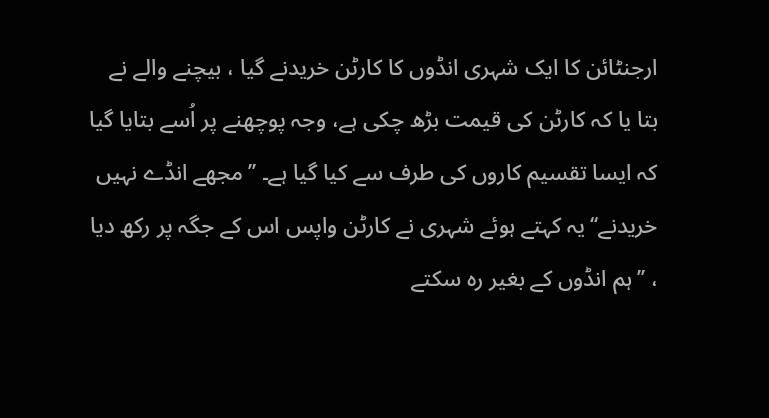ارجنٹائن کا ایک شہری انڈوں کا کارٹن خریدنے گیا ، بیچنے والے نے بتا یا کہ کارٹن کی قیمت بڑھ چکی ہے، وجہ پوچھنے پر اُسے بتایا گیا کہ ایسا تقسیم کاروں کی طرف سے کیا گیا ہے۔ ’’مجھے انڈے نہیں خریدنے‘‘یہ کہتے ہوئے شہری نے کارٹن واپس اس کے جگہ پر رکھ دیا ، ’’ہم انڈوں کے بغیر رہ سکتے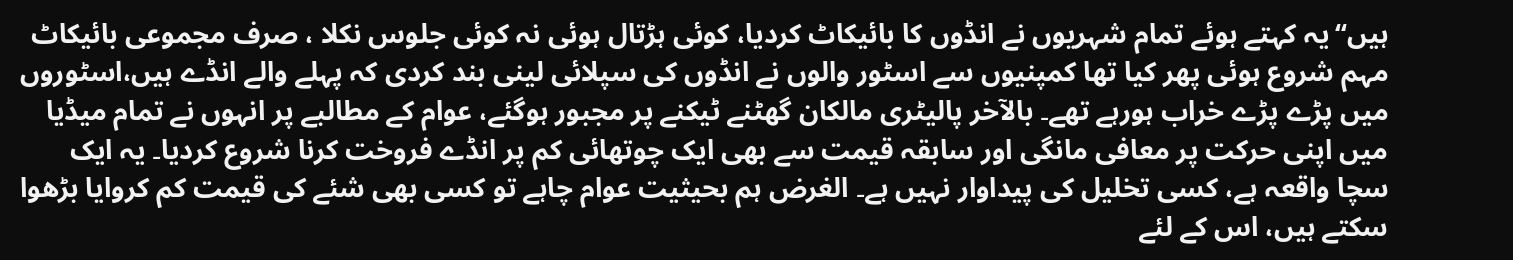ہیں‘‘یہ کہتے ہوئے تمام شہریوں نے انڈوں کا بائیکاٹ کردیا، کوئی ہڑتال ہوئی نہ کوئی جلوس نکلا ، صرف مجموعی بائیکاٹ مہم شروع ہوئی پھر کیا تھا کمپنیوں سے اسٹور والوں نے انڈوں کی سپلائی لینی بند کردی کہ پہلے والے انڈے ہیں،اسٹوروں میں پڑے پڑے خراب ہورہے تھے۔ بالآخر پالیٹری مالکان گھٹنے ٹیکنے پر مجبور ہوگئے، عوام کے مطالبے پر انہوں نے تمام میڈیا میں اپنی حرکت پر معافی مانگی اور سابقہ قیمت سے بھی ایک چوتھائی کم پر انڈے فروخت کرنا شروع کردیا۔ یہ ایک سچا واقعہ ہے، کسی تخلیل کی پیداوار نہیں ہے۔ الغرض ہم بحیثیت عوام چاہے تو کسی بھی شئے کی قیمت کم کروایا بڑھوا سکتے ہیں، اس کے لئے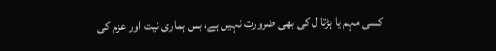کسی مہم یا ہڑتا ل کی بھی ضرورت نہیں ہے، بس ہماری نیت اور عزم کی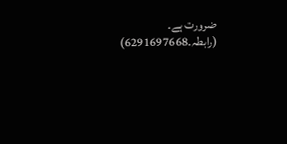ضرورت ہے۔
(رابطہ۔6291697668)